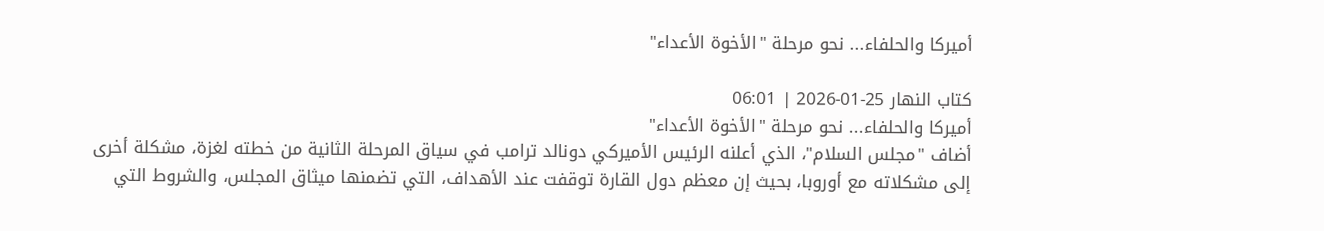أميركا والحلفاء... نحو مرحلة "الأخوة الأعداء"

كتاب النهار 25-01-2026 | 06:01
أميركا والحلفاء... نحو مرحلة "الأخوة الأعداء"
أضاف "مجلس السلام"، الذي أعلنه الرئيس الأميركي دونالد ترامب في سياق المرحلة الثانية من خطته لغزة، مشكلة أخرى إلى مشكلاته مع أوروبا، بحيث إن معظم دول القارة توقفت عند الأهداف، التي تضمنها ميثاق المجلس، والشروط التي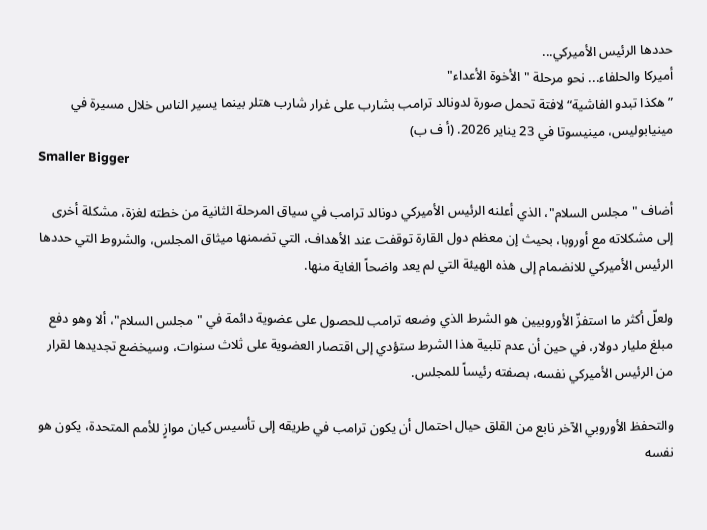حددها الرئيس الأميركي...
أميركا والحلفاء... نحو مرحلة "الأخوة الأعداء"
”هكذا تبدو الفاشية“ لافتة تحمل صورة لدونالد ترامب بشارب على غرار شارب هتلر بينما يسير الناس خلال مسيرة في مينيابوليس، مينيسوتا في 23 يناير 2026. (أ ف ب)
Smaller Bigger

أضاف "مجلس السلام"، الذي أعلنه الرئيس الأميركي دونالد ترامب في سياق المرحلة الثانية من خطته لغزة، مشكلة أخرى إلى مشكلاته مع أوروبا، بحيث إن معظم دول القارة توقفت عند الأهداف، التي تضمنها ميثاق المجلس، والشروط التي حددها الرئيس الأميركي للانضمام إلى هذه الهيئة التي لم يعد واضحاً الغاية منها.

ولعلّ أكثر ما استفزّ الأوروبيين هو الشرط الذي وضعه ترامب للحصول على عضوية دائمة في "مجلس السلام"، ألا وهو دفع مبلغ مليار دولار، في حين أن عدم تلبية هذا الشرط ستؤدي إلى اقتصار العضوية على ثلاث سنوات، وسيخضع تجديدها لقرار من الرئيس الأميركي نفسه، بصفته رئيساً للمجلس.

والتحفظ الأوروبي الآخر نابع من القلق حيال احتمال أن يكون ترامب في طريقه إلى تأسيس كيان موازٍ للأمم المتحدة، يكون هو نفسه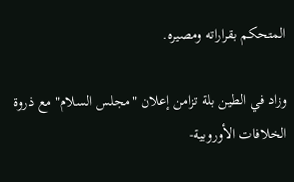المتحكم بقراراته ومصيره.

وزاد في الطين بلة تزامن إعلان "مجلس السلام" مع ذروة الخلافات الأوروبية-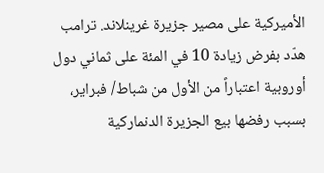الأميركية على مصير جزيرة غرينلاند. ترامب هدّد بفرض زيادة 10 في المئة على ثماني دول أوروبية اعتباراً من الأول من شباط/ فبراير، بسبب رفضها بيع الجزيرة الدنماركية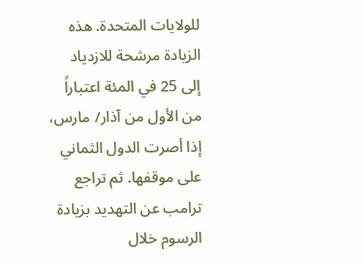للولايات المتحدة. هذه الزيادة مرشحة للازدياد إلى 25 في المئة اعتباراً من الأول من آذار/ مارس، إذا أصرت الدول الثماني على موقفها. ثم تراجع ترامب عن التهديد بزيادة الرسوم خلال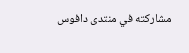مشاركته في منتدى دافوس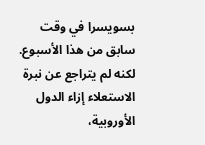بسويسرا في وقت سابق من هذا الأسبوع. لكنه لم يتراجع عن نبرة الاستعلاء إزاء الدول الأوروبية،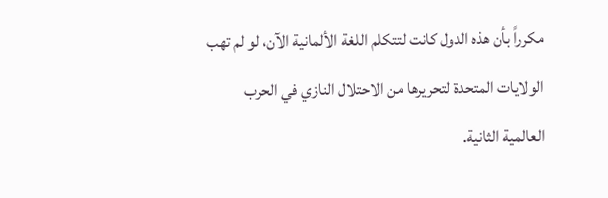مكرراً بأن هذه الدول كانت لتتكلم اللغة الألمانية الآن، لو لم تهب الولايات المتحدة لتحريرها من الاحتلال النازي في الحرب العالمية الثانية.